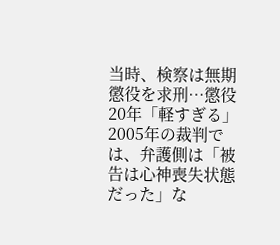当時、検察は無期懲役を求刑…懲役20年「軽すぎる」
2005年の裁判では、弁護側は「被告は心神喪失状態だった」な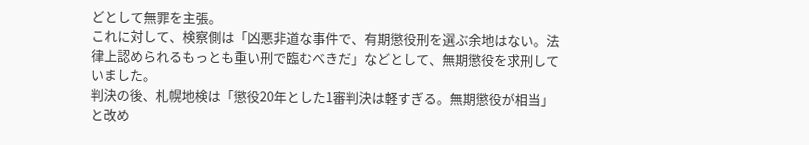どとして無罪を主張。
これに対して、検察側は「凶悪非道な事件で、有期懲役刑を選ぶ余地はない。法律上認められるもっとも重い刑で臨むべきだ」などとして、無期懲役を求刑していました。
判決の後、札幌地検は「懲役20年とした1審判決は軽すぎる。無期懲役が相当」と改め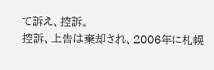て訴え、控訴。
控訴、上告は棄却され、2006年に札幌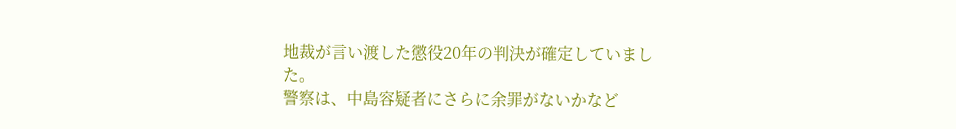地裁が言い渡した懲役20年の判決が確定していました。
警察は、中島容疑者にさらに余罪がないかなど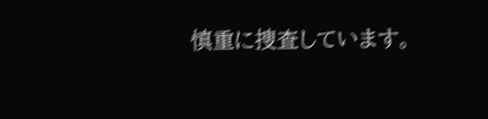慎重に捜査しています。